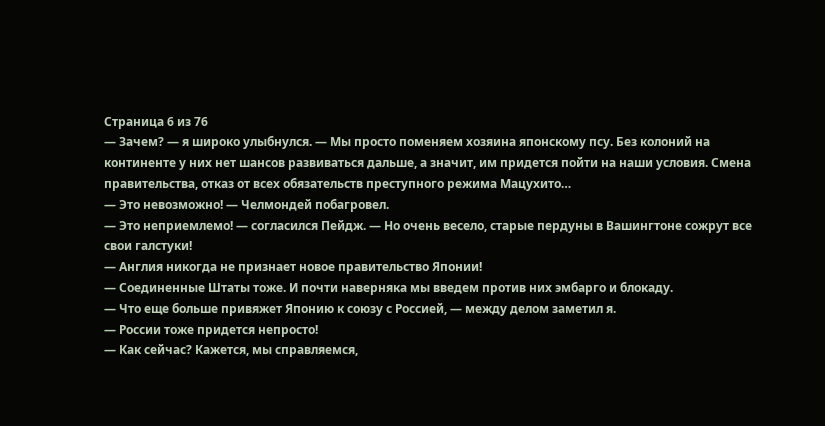Страница 6 из 76
— Зачем? — я широко улыбнулся. — Мы просто поменяем хозяина японскому псу. Без колоний на континенте у них нет шансов развиваться дальше, а значит, им придется пойти на наши условия. Смена правительства, отказ от всех обязательств преступного режима Мацухито…
— Это невозможно! — Челмондей побагровел.
— Это неприемлемо! — согласился Пейдж. — Но очень весело, старые пердуны в Вашингтоне сожрут все свои галстуки!
— Англия никогда не признает новое правительство Японии!
— Соединенные Штаты тоже. И почти наверняка мы введем против них эмбарго и блокаду.
— Что еще больше привяжет Японию к союзу с Россией, — между делом заметил я.
— России тоже придется непросто!
— Как сейчас? Кажется, мы справляемся,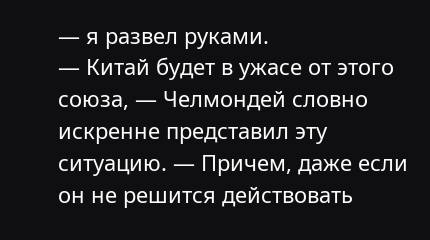— я развел руками.
— Китай будет в ужасе от этого союза, — Челмондей словно искренне представил эту ситуацию. — Причем, даже если он не решится действовать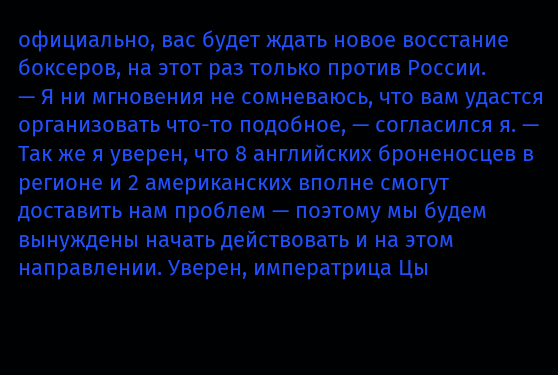официально, вас будет ждать новое восстание боксеров, на этот раз только против России.
— Я ни мгновения не сомневаюсь, что вам удастся организовать что-то подобное, — согласился я. — Так же я уверен, что 8 английских броненосцев в регионе и 2 американских вполне смогут доставить нам проблем — поэтому мы будем вынуждены начать действовать и на этом направлении. Уверен, императрица Цы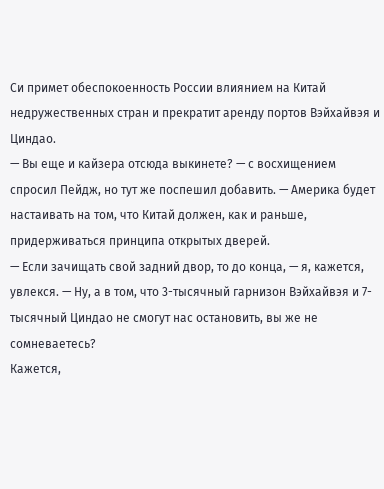Си примет обеспокоенность России влиянием на Китай недружественных стран и прекратит аренду портов Вэйхайвэя и Циндао.
— Вы еще и кайзера отсюда выкинете? — с восхищением спросил Пейдж, но тут же поспешил добавить. — Америка будет настаивать на том, что Китай должен, как и раньше, придерживаться принципа открытых дверей.
— Если зачищать свой задний двор, то до конца, — я, кажется, увлекся. — Ну, а в том, что 3-тысячный гарнизон Вэйхайвэя и 7-тысячный Циндао не смогут нас остановить, вы же не сомневаетесь?
Кажется,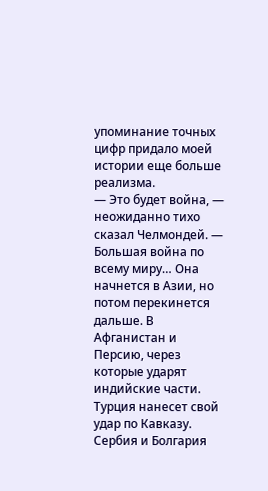упоминание точных цифр придало моей истории еще больше реализма.
— Это будет война, — неожиданно тихо сказал Челмондей. — Большая война по всему миру… Она начнется в Азии, но потом перекинется дальше. В Афганистан и Персию, через которые ударят индийские части. Турция нанесет свой удар по Кавказу. Сербия и Болгария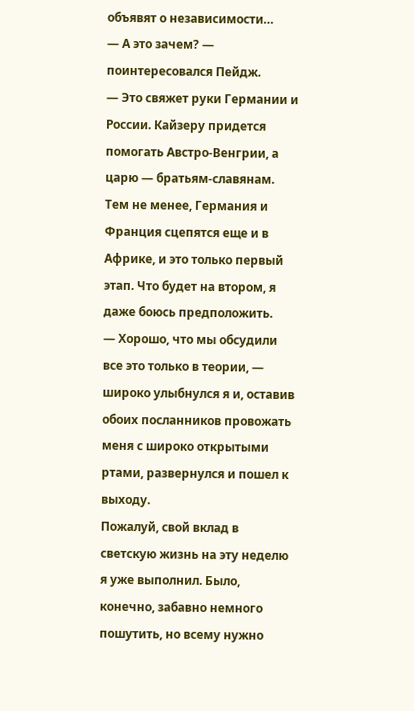объявят о независимости…
— А это зачем? — поинтересовался Пейдж.
— Это свяжет руки Германии и России. Кайзеру придется помогать Австро-Венгрии, а царю — братьям-славянам. Тем не менее, Германия и Франция сцепятся еще и в Африке, и это только первый этап. Что будет на втором, я даже боюсь предположить.
— Хорошо, что мы обсудили все это только в теории, — широко улыбнулся я и, оставив обоих посланников провожать меня с широко открытыми ртами, развернулся и пошел к выходу.
Пожалуй, свой вклад в светскую жизнь на эту неделю я уже выполнил. Было, конечно, забавно немного пошутить, но всему нужно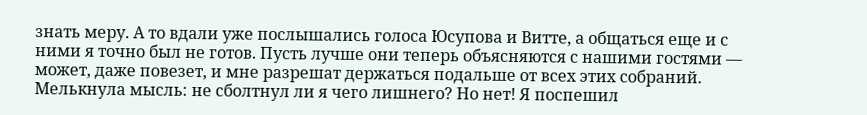знать меру. А то вдали уже послышались голоса Юсупова и Витте, а общаться еще и с ними я точно был не готов. Пусть лучше они теперь объясняются с нашими гостями — может, даже повезет, и мне разрешат держаться подальше от всех этих собраний.
Мелькнула мысль: не сболтнул ли я чего лишнего? Но нет! Я поспешил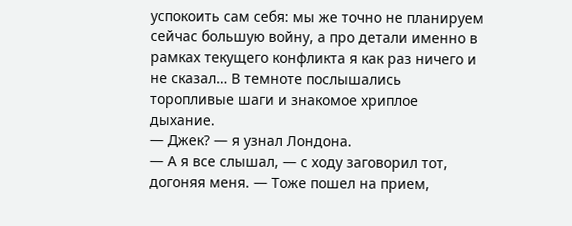успокоить сам себя: мы же точно не планируем сейчас большую войну, а про детали именно в рамках текущего конфликта я как раз ничего и не сказал… В темноте послышались торопливые шаги и знакомое хриплое дыхание.
— Джек? — я узнал Лондона.
— А я все слышал, — с ходу заговорил тот, догоняя меня. — Тоже пошел на прием,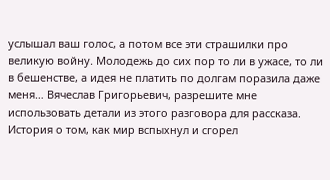услышал ваш голос, а потом все эти страшилки про великую войну. Молодежь до сих пор то ли в ужасе, то ли в бешенстве, а идея не платить по долгам поразила даже меня… Вячеслав Григорьевич, разрешите мне использовать детали из этого разговора для рассказа. История о том, как мир вспыхнул и сгорел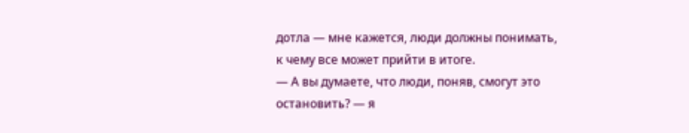дотла — мне кажется, люди должны понимать, к чему все может прийти в итоге.
— А вы думаете, что люди, поняв, смогут это остановить? — я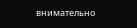внимательно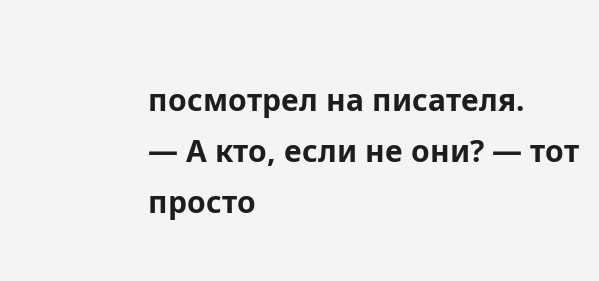посмотрел на писателя.
— А кто, если не они? — тот просто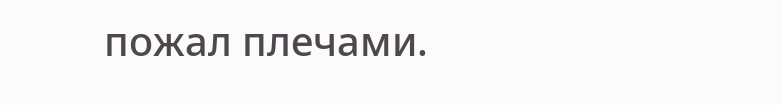пожал плечами.